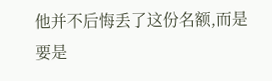他并不后悔丢了这份名额,而是要是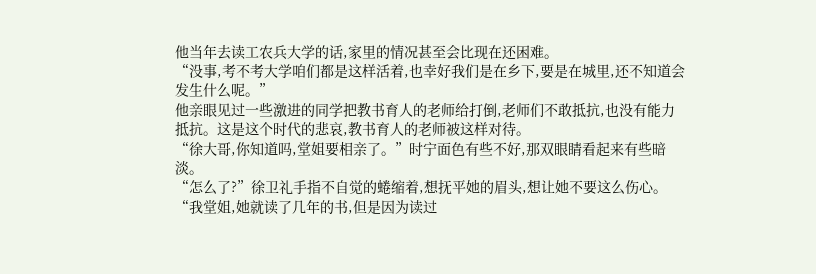他当年去读工农兵大学的话,家里的情况甚至会比现在还困难。
“没事,考不考大学咱们都是这样活着,也幸好我们是在乡下,要是在城里,还不知道会发生什么呢。”
他亲眼见过一些激进的同学把教书育人的老师给打倒,老师们不敢抵抗,也没有能力抵抗。这是这个时代的悲哀,教书育人的老师被这样对待。
“徐大哥,你知道吗,堂姐要相亲了。”时宁面色有些不好,那双眼睛看起来有些暗淡。
“怎么了?”徐卫礼手指不自觉的蜷缩着,想抚平她的眉头,想让她不要这么伤心。
“我堂姐,她就读了几年的书,但是因为读过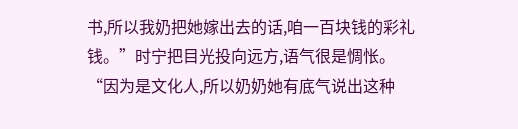书,所以我奶把她嫁出去的话,咱一百块钱的彩礼钱。”时宁把目光投向远方,语气很是惆怅。
“因为是文化人,所以奶奶她有底气说出这种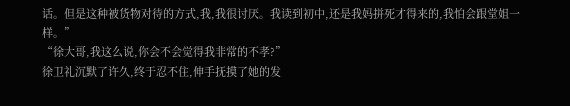话。但是这种被货物对待的方式,我,我很讨厌。我读到初中,还是我妈拼死才得来的,我怕会跟堂姐一样。”
“徐大哥,我这么说,你会不会觉得我非常的不孝?”
徐卫礼沉默了许久,终于忍不住,伸手抚摸了她的发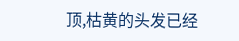顶,枯黄的头发已经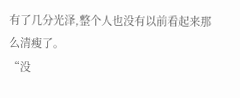有了几分光泽,整个人也没有以前看起来那么清瘦了。
“没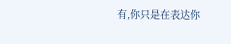有,你只是在表达你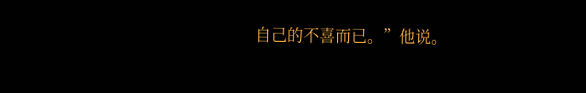自己的不喜而已。”他说。